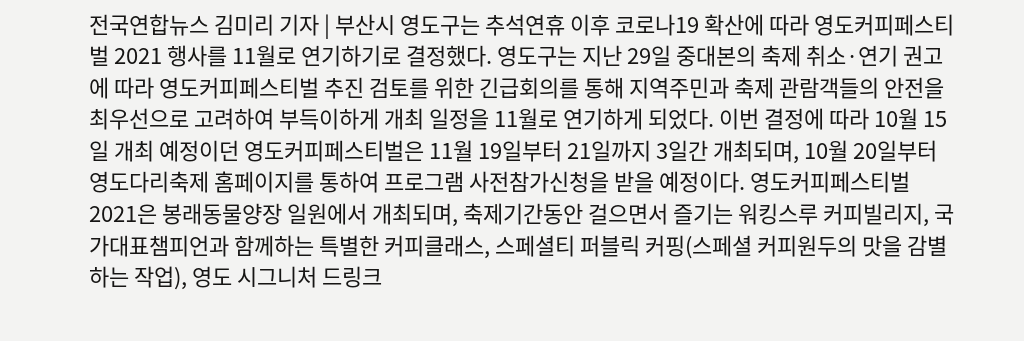전국연합뉴스 김미리 기자 | 부산시 영도구는 추석연휴 이후 코로나19 확산에 따라 영도커피페스티벌 2021 행사를 11월로 연기하기로 결정했다. 영도구는 지난 29일 중대본의 축제 취소·연기 권고에 따라 영도커피페스티벌 추진 검토를 위한 긴급회의를 통해 지역주민과 축제 관람객들의 안전을 최우선으로 고려하여 부득이하게 개최 일정을 11월로 연기하게 되었다. 이번 결정에 따라 10월 15일 개최 예정이던 영도커피페스티벌은 11월 19일부터 21일까지 3일간 개최되며, 10월 20일부터 영도다리축제 홈페이지를 통하여 프로그램 사전참가신청을 받을 예정이다. 영도커피페스티벌 2021은 봉래동물양장 일원에서 개최되며, 축제기간동안 걸으면서 즐기는 워킹스루 커피빌리지, 국가대표챔피언과 함께하는 특별한 커피클래스, 스페셜티 퍼블릭 커핑(스페셜 커피원두의 맛을 감별하는 작업), 영도 시그니처 드링크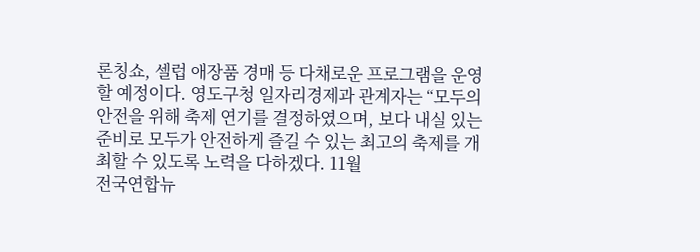론칭쇼, 셀럽 애장품 경매 등 다채로운 프로그램을 운영할 예정이다. 영도구청 일자리경제과 관계자는 “모두의 안전을 위해 축제 연기를 결정하였으며, 보다 내실 있는 준비로 모두가 안전하게 즐길 수 있는 최고의 축제를 개최할 수 있도록 노력을 다하겠다. 11월
전국연합뉴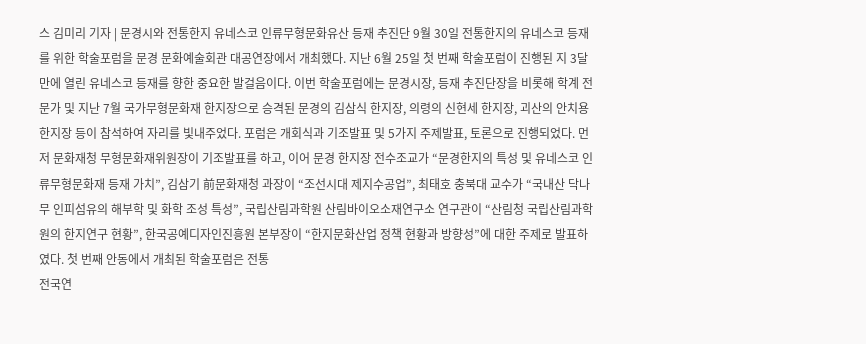스 김미리 기자 | 문경시와 전통한지 유네스코 인류무형문화유산 등재 추진단 9월 30일 전통한지의 유네스코 등재를 위한 학술포럼을 문경 문화예술회관 대공연장에서 개최했다. 지난 6월 25일 첫 번째 학술포럼이 진행된 지 3달 만에 열린 유네스코 등재를 향한 중요한 발걸음이다. 이번 학술포럼에는 문경시장, 등재 추진단장을 비롯해 학계 전문가 및 지난 7월 국가무형문화재 한지장으로 승격된 문경의 김삼식 한지장, 의령의 신현세 한지장, 괴산의 안치용 한지장 등이 참석하여 자리를 빛내주었다. 포럼은 개회식과 기조발표 및 5가지 주제발표, 토론으로 진행되었다. 먼저 문화재청 무형문화재위원장이 기조발표를 하고, 이어 문경 한지장 전수조교가 “문경한지의 특성 및 유네스코 인류무형문화재 등재 가치”, 김삼기 前문화재청 과장이 “조선시대 제지수공업”, 최태호 충북대 교수가 “국내산 닥나무 인피섬유의 해부학 및 화학 조성 특성”, 국립산림과학원 산림바이오소재연구소 연구관이 “산림청 국립산림과학원의 한지연구 현황”, 한국공예디자인진흥원 본부장이 “한지문화산업 정책 현황과 방향성”에 대한 주제로 발표하였다. 첫 번째 안동에서 개최된 학술포럼은 전통
전국연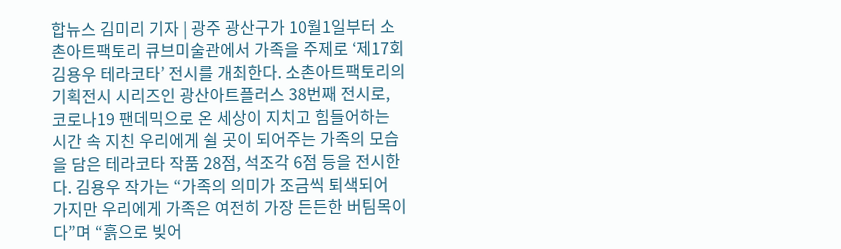합뉴스 김미리 기자 | 광주 광산구가 10월1일부터 소촌아트팩토리 큐브미술관에서 가족을 주제로 ‘제17회 김용우 테라코타’ 전시를 개최한다. 소촌아트팩토리의 기획전시 시리즈인 광산아트플러스 38번째 전시로, 코로나19 팬데믹으로 온 세상이 지치고 힘들어하는 시간 속 지친 우리에게 쉴 곳이 되어주는 가족의 모습을 담은 테라코타 작품 28점, 석조각 6점 등을 전시한다. 김용우 작가는 “가족의 의미가 조금씩 퇴색되어 가지만 우리에게 가족은 여전히 가장 든든한 버팀목이다”며 “흙으로 빚어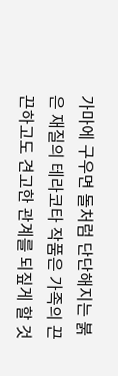가마에 구우면 돌처럼 단단해지는 붉은 재질의 테라코타 작품은 가족의 끈끈하고도 견고한 관계를 되짚게 할 것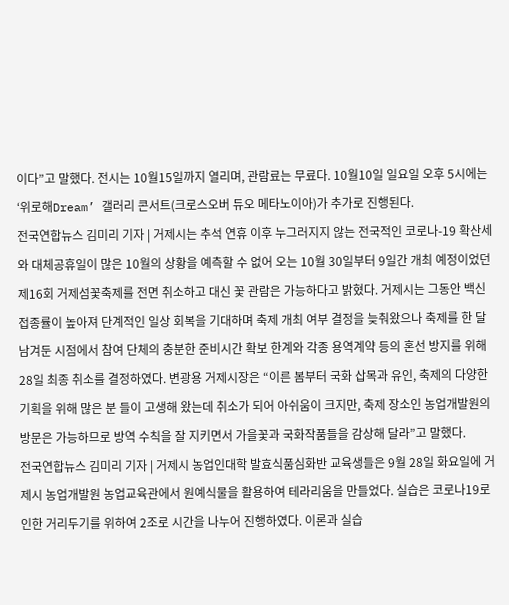이다”고 말했다. 전시는 10월15일까지 열리며, 관람료는 무료다. 10월10일 일요일 오후 5시에는 ‘위로해Dream’ 갤러리 콘서트(크로스오버 듀오 메타노이아)가 추가로 진행된다.
전국연합뉴스 김미리 기자 | 거제시는 추석 연휴 이후 누그러지지 않는 전국적인 코로나-19 확산세와 대체공휴일이 많은 10월의 상황을 예측할 수 없어 오는 10월 30일부터 9일간 개최 예정이었던 제16회 거제섬꽃축제를 전면 취소하고 대신 꽃 관람은 가능하다고 밝혔다. 거제시는 그동안 백신 접종률이 높아져 단계적인 일상 회복을 기대하며 축제 개최 여부 결정을 늦춰왔으나 축제를 한 달 남겨둔 시점에서 참여 단체의 충분한 준비시간 확보 한계와 각종 용역계약 등의 혼선 방지를 위해 28일 최종 취소를 결정하였다. 변광용 거제시장은 “이른 봄부터 국화 삽목과 유인, 축제의 다양한 기획을 위해 많은 분 들이 고생해 왔는데 취소가 되어 아쉬움이 크지만, 축제 장소인 농업개발원의 방문은 가능하므로 방역 수칙을 잘 지키면서 가을꽃과 국화작품들을 감상해 달라”고 말했다.
전국연합뉴스 김미리 기자 | 거제시 농업인대학 발효식품심화반 교육생들은 9월 28일 화요일에 거제시 농업개발원 농업교육관에서 원예식물을 활용하여 테라리움을 만들었다. 실습은 코로나19로 인한 거리두기를 위하여 2조로 시간을 나누어 진행하였다. 이론과 실습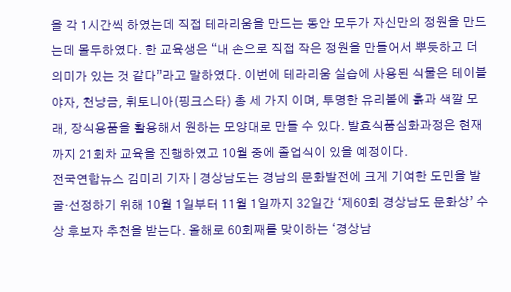을 각 1시간씩 하였는데 직접 테라리움을 만드는 동안 모두가 자신만의 정원을 만드는데 몰두하였다. 한 교육생은 “내 손으로 직접 작은 정원을 만들어서 뿌듯하고 더 의미가 있는 것 같다”라고 말하였다. 이번에 테라리움 실습에 사용된 식물은 테이블야자, 천냥금, 휘토니아(핑크스타) 총 세 가지 이며, 투명한 유리볼에 흙과 색깔 모래, 장식용품을 활용해서 원하는 모양대로 만들 수 있다. 발효식품심화과정은 현재까지 21회차 교육을 진행하였고 10월 중에 졸업식이 있을 예정이다.
전국연합뉴스 김미리 기자 | 경상남도는 경남의 문화발전에 크게 기여한 도민을 발굴·선정하기 위해 10월 1일부터 11월 1일까지 32일간 ‘제60회 경상남도 문화상’ 수상 후보자 추천을 받는다. 올해로 60회째를 맞이하는 ‘경상남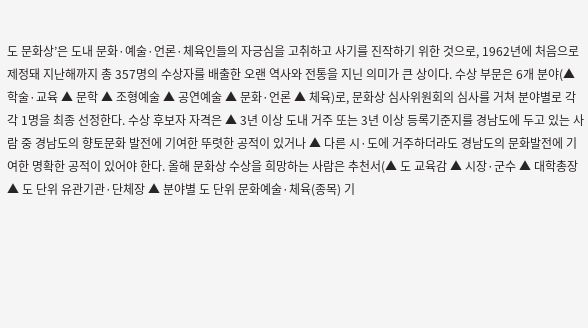도 문화상’은 도내 문화·예술·언론·체육인들의 자긍심을 고취하고 사기를 진작하기 위한 것으로, 1962년에 처음으로 제정돼 지난해까지 총 357명의 수상자를 배출한 오랜 역사와 전통을 지닌 의미가 큰 상이다. 수상 부문은 6개 분야(▲ 학술·교육 ▲ 문학 ▲ 조형예술 ▲ 공연예술 ▲ 문화·언론 ▲ 체육)로, 문화상 심사위원회의 심사를 거쳐 분야별로 각각 1명을 최종 선정한다. 수상 후보자 자격은 ▲ 3년 이상 도내 거주 또는 3년 이상 등록기준지를 경남도에 두고 있는 사람 중 경남도의 향토문화 발전에 기여한 뚜렷한 공적이 있거나 ▲ 다른 시·도에 거주하더라도 경남도의 문화발전에 기여한 명확한 공적이 있어야 한다. 올해 문화상 수상을 희망하는 사람은 추천서(▲ 도 교육감 ▲ 시장·군수 ▲ 대학총장 ▲ 도 단위 유관기관·단체장 ▲ 분야별 도 단위 문화예술·체육(종목) 기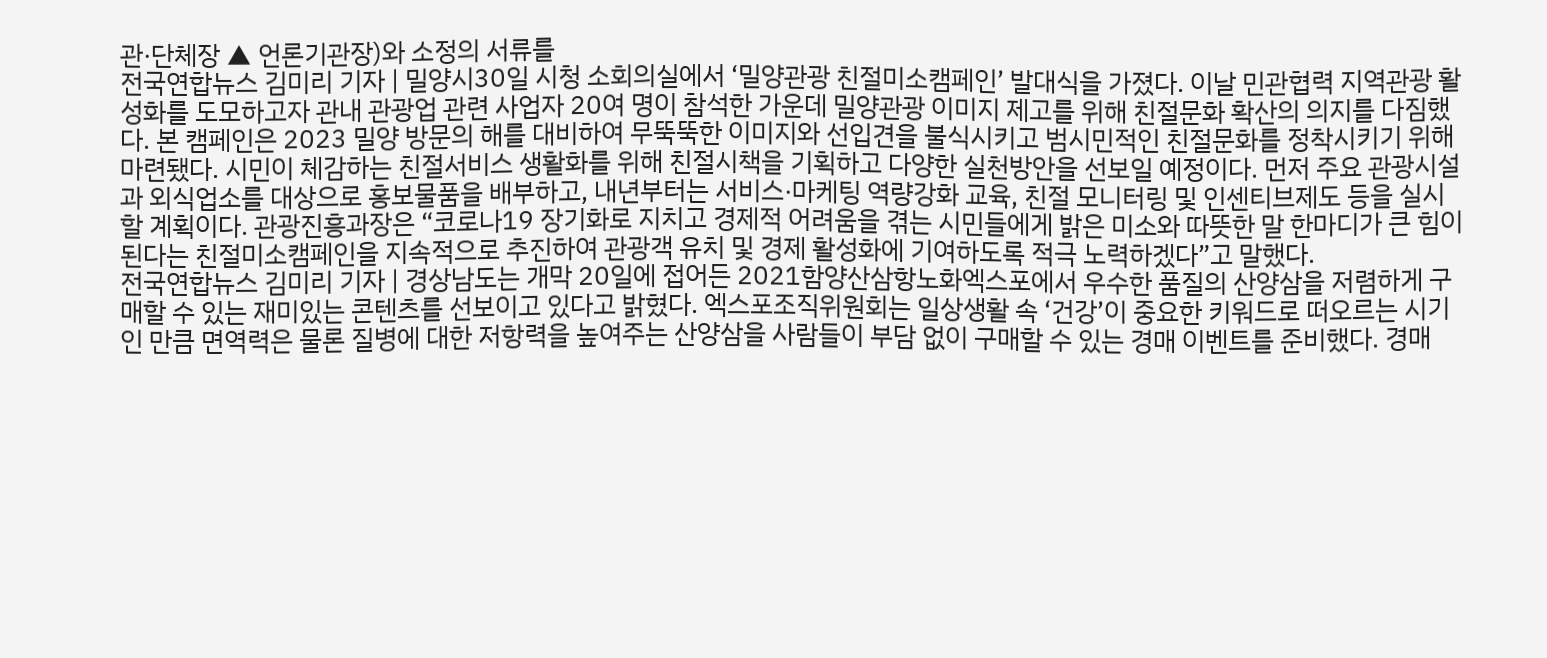관·단체장 ▲ 언론기관장)와 소정의 서류를
전국연합뉴스 김미리 기자 | 밀양시30일 시청 소회의실에서 ‘밀양관광 친절미소캠페인’ 발대식을 가졌다. 이날 민관협력 지역관광 활성화를 도모하고자 관내 관광업 관련 사업자 20여 명이 참석한 가운데 밀양관광 이미지 제고를 위해 친절문화 확산의 의지를 다짐했다. 본 캠페인은 2023 밀양 방문의 해를 대비하여 무뚝뚝한 이미지와 선입견을 불식시키고 범시민적인 친절문화를 정착시키기 위해 마련됐다. 시민이 체감하는 친절서비스 생활화를 위해 친절시책을 기획하고 다양한 실천방안을 선보일 예정이다. 먼저 주요 관광시설과 외식업소를 대상으로 홍보물품을 배부하고, 내년부터는 서비스·마케팅 역량강화 교육, 친절 모니터링 및 인센티브제도 등을 실시할 계획이다. 관광진흥과장은 “코로나19 장기화로 지치고 경제적 어려움을 겪는 시민들에게 밝은 미소와 따뜻한 말 한마디가 큰 힘이 된다는 친절미소캠페인을 지속적으로 추진하여 관광객 유치 및 경제 활성화에 기여하도록 적극 노력하겠다”고 말했다.
전국연합뉴스 김미리 기자 | 경상남도는 개막 20일에 접어든 2021함양산삼항노화엑스포에서 우수한 품질의 산양삼을 저렴하게 구매할 수 있는 재미있는 콘텐츠를 선보이고 있다고 밝혔다. 엑스포조직위원회는 일상생활 속 ‘건강’이 중요한 키워드로 떠오르는 시기인 만큼 면역력은 물론 질병에 대한 저항력을 높여주는 산양삼을 사람들이 부담 없이 구매할 수 있는 경매 이벤트를 준비했다. 경매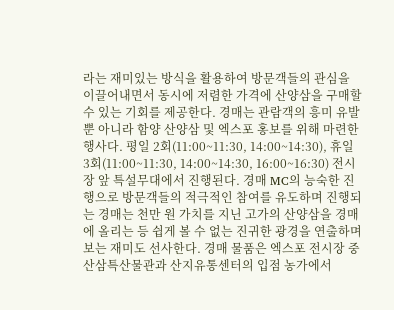라는 재미있는 방식을 활용하여 방문객들의 관심을 이끌어내면서 동시에 저렴한 가격에 산양삼을 구매할 수 있는 기회를 제공한다. 경매는 관람객의 흥미 유발 뿐 아니라 함양 산양삼 및 엑스포 홍보를 위해 마련한 행사다. 평일 2회(11:00~11:30, 14:00~14:30), 휴일 3회(11:00~11:30, 14:00~14:30, 16:00~16:30) 전시장 앞 특설무대에서 진행된다. 경매 MC의 능숙한 진행으로 방문객들의 적극적인 참여를 유도하며 진행되는 경매는 천만 원 가치를 지닌 고가의 산양삼을 경매에 올리는 등 쉽게 볼 수 없는 진귀한 광경을 연출하며 보는 재미도 선사한다. 경매 물품은 엑스포 전시장 중 산삼특산물관과 산지유통센터의 입점 농가에서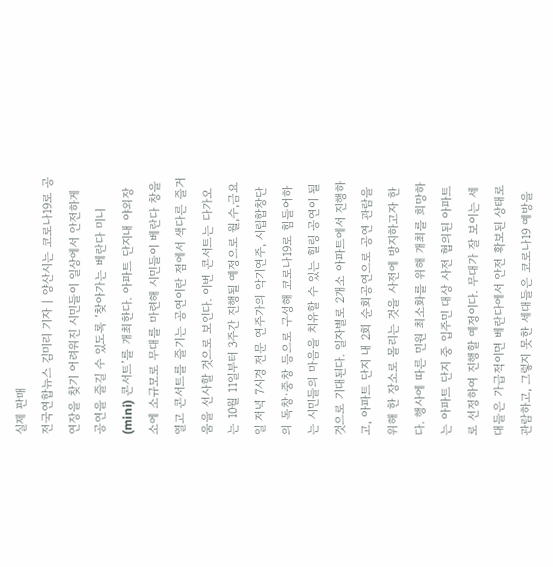실제 판매
전국연합뉴스 김미리 기자 | 양산시는 코로나19로 공연장을 찾기 어려워진 시민들이 일상에서 안전하게 공연을 즐길 수 있도록 ‘찾아가는 베란다 미니(mini) 콘서트’를 개최한다. 아파트 단지내 야외장소에 소규모로 무대를 마련해 시민들이 베란다 창을 열고 콘서트를 즐기는 공연이란 점에서 색다른 즐거움을 선사할 것으로 보인다. 이번 콘서트는 다가오는 10월 11일부터 3주간 진행될 예정으로 월,수,금요일 저녁 7시경 전문 연주가의 악기연주, 시립합창단의 독창·중창 등으로 구성해 코로나19로 힘들어하는 시민들의 마음을 치유할 수 있는 힐링 공연이 될 것으로 기대된다. 일자별로 2개소 아파트에서 진행하고, 아파트 단지 내 2회 순회공연으로 공연 관람을 위해 한 장소로 몰리는 것을 사전에 방지하고자 한다. 행사에 따른 민원 최소화를 위해 개최를 희망하는 아파트 단지 중 입주민 대상 사전 협의된 아파트로 선정하여 진행할 예정이다. 무대가 잘 보이는 세대들은 가급적이면 베란다에서 안전 확보된 상태로 관람하고, 그렇지 못한 세대들은 코로나19 예방을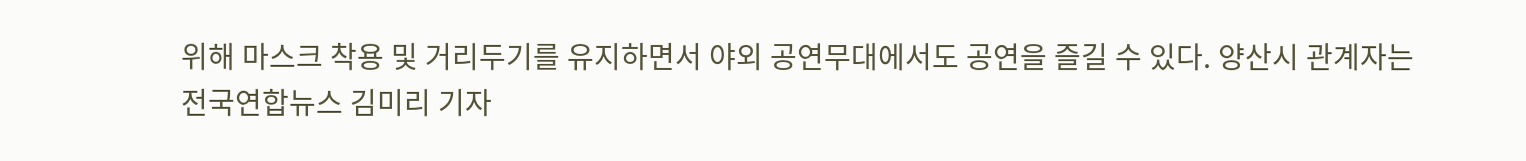위해 마스크 착용 및 거리두기를 유지하면서 야외 공연무대에서도 공연을 즐길 수 있다. 양산시 관계자는
전국연합뉴스 김미리 기자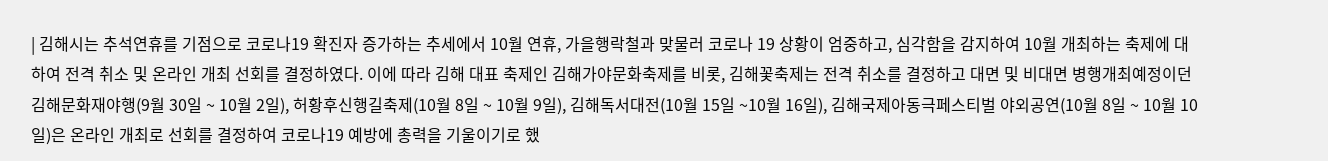| 김해시는 추석연휴를 기점으로 코로나19 확진자 증가하는 추세에서 10월 연휴, 가을행락철과 맞물러 코로나 19 상황이 엄중하고, 심각함을 감지하여 10월 개최하는 축제에 대하여 전격 취소 및 온라인 개최 선회를 결정하였다. 이에 따라 김해 대표 축제인 김해가야문화축제를 비롯, 김해꽃축제는 전격 취소를 결정하고 대면 및 비대면 병행개최예정이던 김해문화재야행(9월 30일 ~ 10월 2일), 허황후신행길축제(10월 8일 ~ 10월 9일), 김해독서대전(10월 15일 ~10월 16일), 김해국제아동극페스티벌 야외공연(10월 8일 ~ 10월 10일)은 온라인 개최로 선회를 결정하여 코로나19 예방에 총력을 기울이기로 했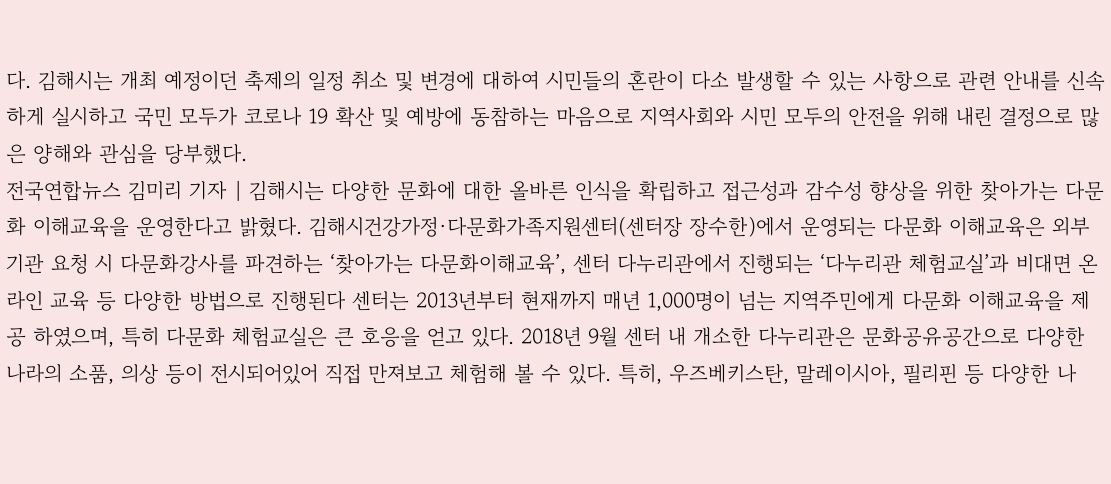다. 김해시는 개최 예정이던 축제의 일정 취소 및 변경에 대하여 시민들의 혼란이 다소 발생할 수 있는 사항으로 관련 안내를 신속하게 실시하고 국민 모두가 코로나 19 확산 및 예방에 동참하는 마음으로 지역사회와 시민 모두의 안전을 위해 내린 결정으로 많은 양해와 관심을 당부했다.
전국연합뉴스 김미리 기자 | 김해시는 다양한 문화에 대한 올바른 인식을 확립하고 접근성과 감수성 향상을 위한 찾아가는 다문화 이해교육을 운영한다고 밝혔다. 김해시건강가정·다문화가족지원센터(센터장 장수한)에서 운영되는 다문화 이해교육은 외부 기관 요청 시 다문화강사를 파견하는 ‘찾아가는 다문화이해교육’, 센터 다누리관에서 진행되는 ‘다누리관 체험교실’과 비대면 온라인 교육 등 다양한 방법으로 진행된다 센터는 2013년부터 현재까지 매년 1,000명이 넘는 지역주민에게 다문화 이해교육을 제공 하였으며, 특히 다문화 체험교실은 큰 호응을 얻고 있다. 2018년 9월 센터 내 개소한 다누리관은 문화공유공간으로 다양한 나라의 소품, 의상 등이 전시되어있어 직접 만져보고 체험해 볼 수 있다. 특히, 우즈베키스탄, 말레이시아, 필리핀 등 다양한 나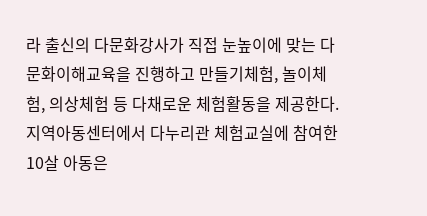라 출신의 다문화강사가 직접 눈높이에 맞는 다문화이해교육을 진행하고 만들기체험, 놀이체험, 의상체험 등 다채로운 체험활동을 제공한다. 지역아동센터에서 다누리관 체험교실에 참여한 10살 아동은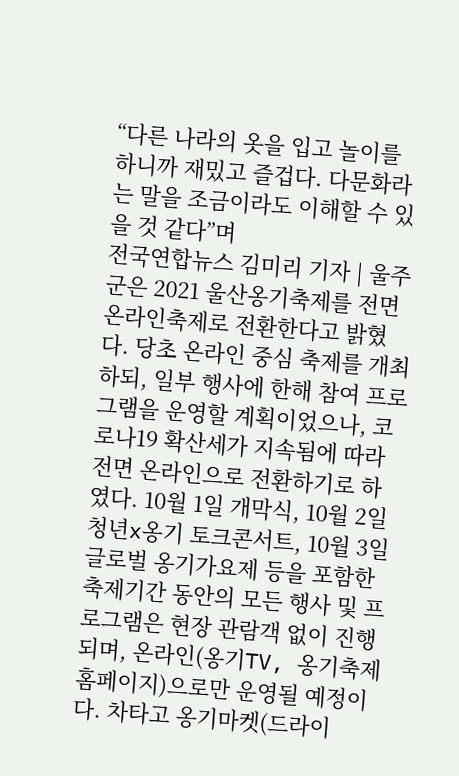“다른 나라의 옷을 입고 놀이를 하니까 재밌고 즐겁다. 다문화라는 말을 조금이라도 이해할 수 있을 것 같다”며
전국연합뉴스 김미리 기자 | 울주군은 2021 울산옹기축제를 전면 온라인축제로 전환한다고 밝혔다. 당초 온라인 중심 축제를 개최하되, 일부 행사에 한해 참여 프로그램을 운영할 계획이었으나, 코로나19 확산세가 지속됨에 따라 전면 온라인으로 전환하기로 하였다. 10월 1일 개막식, 10월 2일 청년x옹기 토크콘서트, 10월 3일 글로벌 옹기가요제 등을 포함한 축제기간 동안의 모든 행사 및 프로그램은 현장 관람객 없이 진행되며, 온라인(옹기TV, 옹기축제홈페이지)으로만 운영될 예정이다. 차타고 옹기마켓(드라이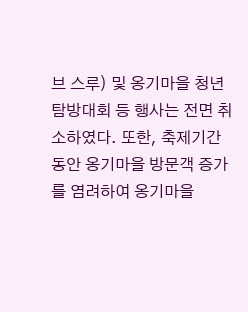브 스루) 및 옹기마을 청년탐방대회 등 행사는 전면 취소하였다. 또한, 축제기간 동안 옹기마을 방문객 증가를 염려하여 옹기마을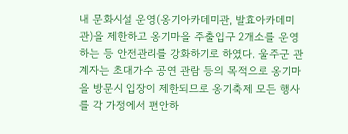내 문화시설 운영(옹기아카데미관, 발효아카데미관)을 제한하고 옹기마을 주출입구 2개소를 운영하는 등 안전관리를 강화하기로 하였다. 울주군 관계자는 초대가수 공연 관람 등의 목적으로 옹기마을 방문시 입장이 제한되므로 옹기축제 모든 행사를 각 가정에서 편안하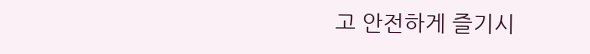고 안전하게 즐기시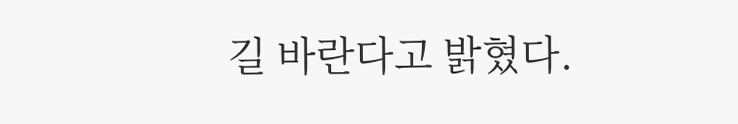길 바란다고 밝혔다.